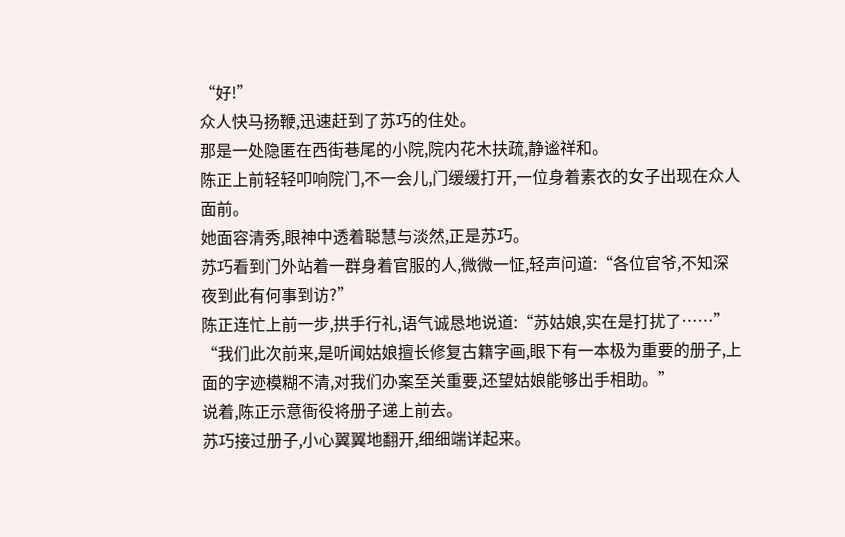“好!”
众人快马扬鞭,迅速赶到了苏巧的住处。
那是一处隐匿在西街巷尾的小院,院内花木扶疏,静谧祥和。
陈正上前轻轻叩响院门,不一会儿,门缓缓打开,一位身着素衣的女子出现在众人面前。
她面容清秀,眼神中透着聪慧与淡然,正是苏巧。
苏巧看到门外站着一群身着官服的人,微微一怔,轻声问道:“各位官爷,不知深夜到此有何事到访?”
陈正连忙上前一步,拱手行礼,语气诚恳地说道:“苏姑娘,实在是打扰了……”
“我们此次前来,是听闻姑娘擅长修复古籍字画,眼下有一本极为重要的册子,上面的字迹模糊不清,对我们办案至关重要,还望姑娘能够出手相助。”
说着,陈正示意衙役将册子递上前去。
苏巧接过册子,小心翼翼地翻开,细细端详起来。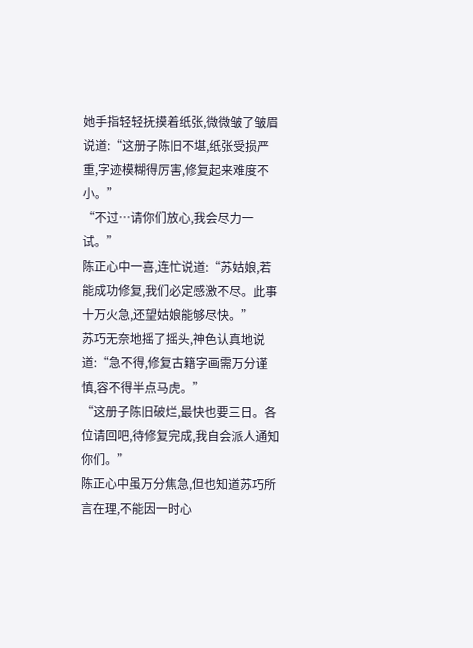她手指轻轻抚摸着纸张,微微皱了皱眉说道:“这册子陈旧不堪,纸张受损严重,字迹模糊得厉害,修复起来难度不小。”
“不过…请你们放心,我会尽力一试。”
陈正心中一喜,连忙说道:“苏姑娘,若能成功修复,我们必定感激不尽。此事十万火急,还望姑娘能够尽快。”
苏巧无奈地摇了摇头,神色认真地说道:“急不得,修复古籍字画需万分谨慎,容不得半点马虎。”
“这册子陈旧破烂,最快也要三日。各位请回吧,待修复完成,我自会派人通知你们。”
陈正心中虽万分焦急,但也知道苏巧所言在理,不能因一时心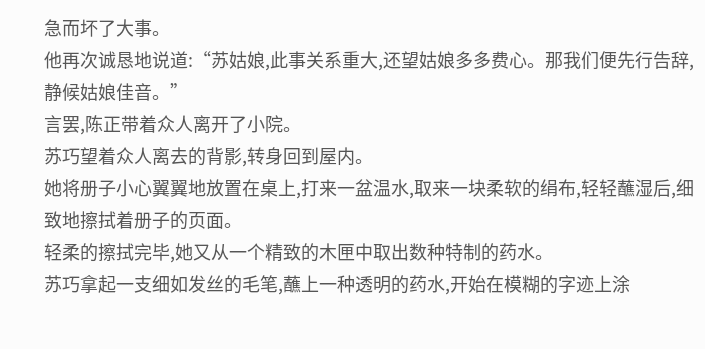急而坏了大事。
他再次诚恳地说道:“苏姑娘,此事关系重大,还望姑娘多多费心。那我们便先行告辞,静候姑娘佳音。”
言罢,陈正带着众人离开了小院。
苏巧望着众人离去的背影,转身回到屋内。
她将册子小心翼翼地放置在桌上,打来一盆温水,取来一块柔软的绢布,轻轻蘸湿后,细致地擦拭着册子的页面。
轻柔的擦拭完毕,她又从一个精致的木匣中取出数种特制的药水。
苏巧拿起一支细如发丝的毛笔,蘸上一种透明的药水,开始在模糊的字迹上涂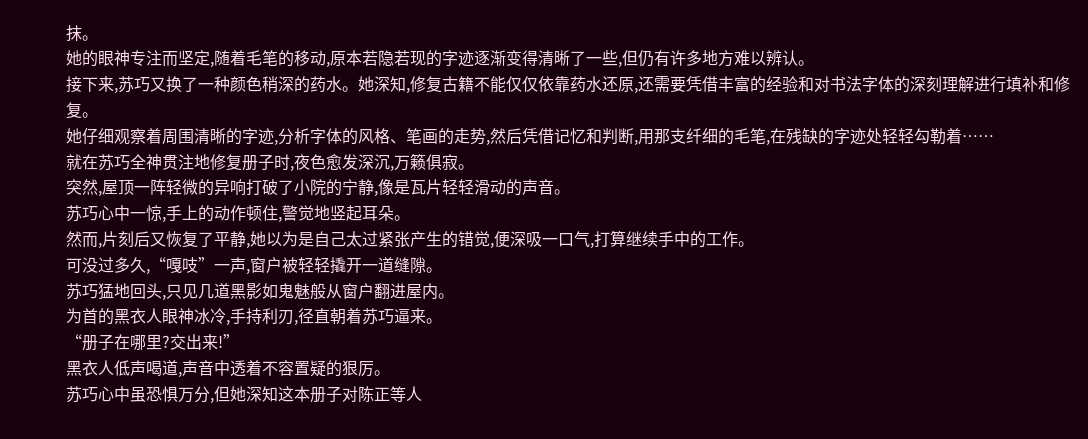抹。
她的眼神专注而坚定,随着毛笔的移动,原本若隐若现的字迹逐渐变得清晰了一些,但仍有许多地方难以辨认。
接下来,苏巧又换了一种颜色稍深的药水。她深知,修复古籍不能仅仅依靠药水还原,还需要凭借丰富的经验和对书法字体的深刻理解进行填补和修复。
她仔细观察着周围清晰的字迹,分析字体的风格、笔画的走势,然后凭借记忆和判断,用那支纤细的毛笔,在残缺的字迹处轻轻勾勒着……
就在苏巧全神贯注地修复册子时,夜色愈发深沉,万籁俱寂。
突然,屋顶一阵轻微的异响打破了小院的宁静,像是瓦片轻轻滑动的声音。
苏巧心中一惊,手上的动作顿住,警觉地竖起耳朵。
然而,片刻后又恢复了平静,她以为是自己太过紧张产生的错觉,便深吸一口气,打算继续手中的工作。
可没过多久,“嘎吱”一声,窗户被轻轻撬开一道缝隙。
苏巧猛地回头,只见几道黑影如鬼魅般从窗户翻进屋内。
为首的黑衣人眼神冰冷,手持利刃,径直朝着苏巧逼来。
“册子在哪里?交出来!”
黑衣人低声喝道,声音中透着不容置疑的狠厉。
苏巧心中虽恐惧万分,但她深知这本册子对陈正等人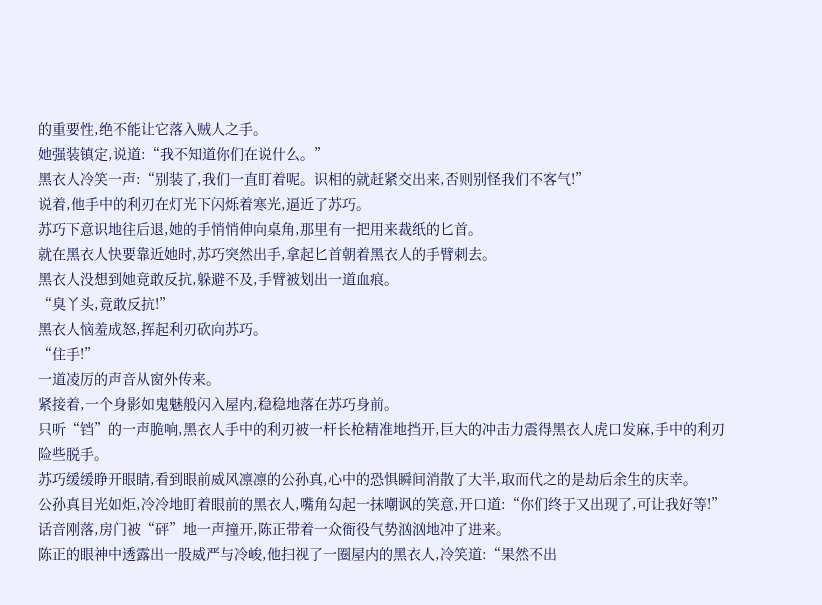的重要性,绝不能让它落入贼人之手。
她强装镇定,说道:“我不知道你们在说什么。”
黑衣人冷笑一声:“别装了,我们一直盯着呢。识相的就赶紧交出来,否则别怪我们不客气!”
说着,他手中的利刃在灯光下闪烁着寒光,逼近了苏巧。
苏巧下意识地往后退,她的手悄悄伸向桌角,那里有一把用来裁纸的匕首。
就在黑衣人快要靠近她时,苏巧突然出手,拿起匕首朝着黑衣人的手臂刺去。
黑衣人没想到她竟敢反抗,躲避不及,手臂被划出一道血痕。
“臭丫头,竟敢反抗!”
黑衣人恼羞成怒,挥起利刃砍向苏巧。
“住手!”
一道凌厉的声音从窗外传来。
紧接着,一个身影如鬼魅般闪入屋内,稳稳地落在苏巧身前。
只听“铛”的一声脆响,黑衣人手中的利刃被一杆长枪精准地挡开,巨大的冲击力震得黑衣人虎口发麻,手中的利刃险些脱手。
苏巧缓缓睁开眼睛,看到眼前威风凛凛的公孙真,心中的恐惧瞬间消散了大半,取而代之的是劫后余生的庆幸。
公孙真目光如炬,冷冷地盯着眼前的黑衣人,嘴角勾起一抹嘲讽的笑意,开口道:“你们终于又出现了,可让我好等!”
话音刚落,房门被“砰”地一声撞开,陈正带着一众衙役气势汹汹地冲了进来。
陈正的眼神中透露出一股威严与冷峻,他扫视了一圈屋内的黑衣人,冷笑道:“果然不出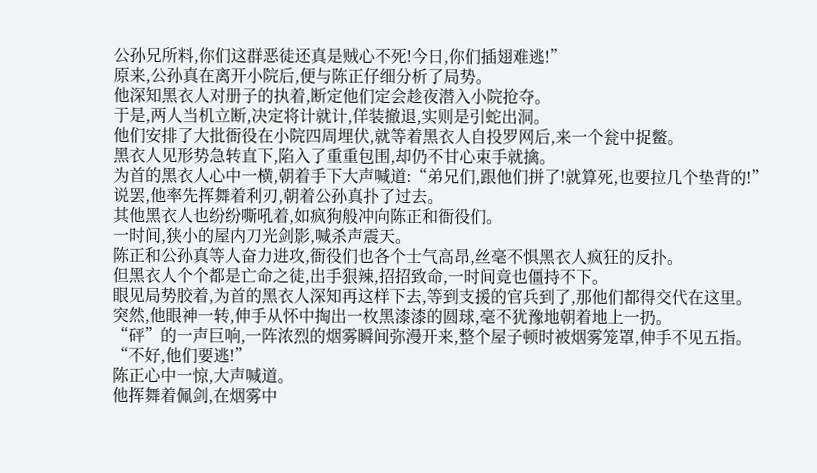公孙兄所料,你们这群恶徒还真是贼心不死!今日,你们插翅难逃!”
原来,公孙真在离开小院后,便与陈正仔细分析了局势。
他深知黑衣人对册子的执着,断定他们定会趁夜潜入小院抢夺。
于是,两人当机立断,决定将计就计,佯装撤退,实则是引蛇出洞。
他们安排了大批衙役在小院四周埋伏,就等着黑衣人自投罗网后,来一个瓮中捉鳖。
黑衣人见形势急转直下,陷入了重重包围,却仍不甘心束手就擒。
为首的黑衣人心中一横,朝着手下大声喊道:“弟兄们,跟他们拼了!就算死,也要拉几个垫背的!”
说罢,他率先挥舞着利刃,朝着公孙真扑了过去。
其他黑衣人也纷纷嘶吼着,如疯狗般冲向陈正和衙役们。
一时间,狭小的屋内刀光剑影,喊杀声震天。
陈正和公孙真等人奋力进攻,衙役们也各个士气高昂,丝毫不惧黑衣人疯狂的反扑。
但黑衣人个个都是亡命之徒,出手狠辣,招招致命,一时间竟也僵持不下。
眼见局势胶着,为首的黑衣人深知再这样下去,等到支援的官兵到了,那他们都得交代在这里。
突然,他眼神一转,伸手从怀中掏出一枚黑漆漆的圆球,毫不犹豫地朝着地上一扔。
“砰”的一声巨响,一阵浓烈的烟雾瞬间弥漫开来,整个屋子顿时被烟雾笼罩,伸手不见五指。
“不好,他们要逃!”
陈正心中一惊,大声喊道。
他挥舞着佩剑,在烟雾中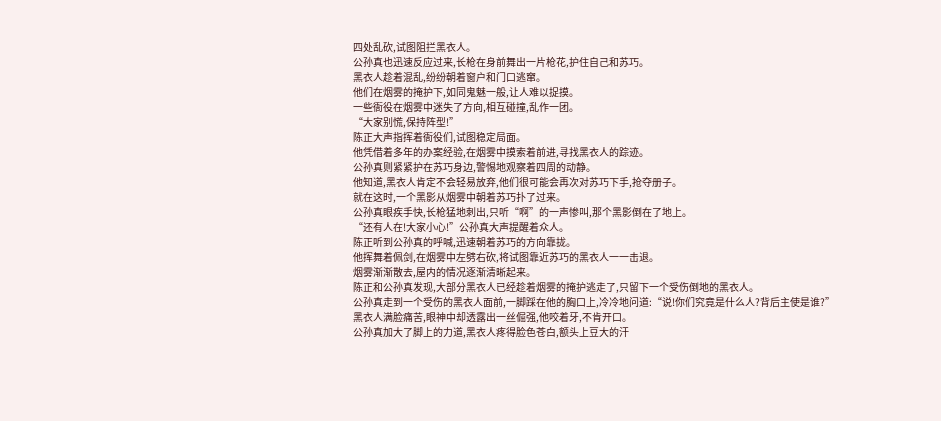四处乱砍,试图阻拦黑衣人。
公孙真也迅速反应过来,长枪在身前舞出一片枪花,护住自己和苏巧。
黑衣人趁着混乱,纷纷朝着窗户和门口逃窜。
他们在烟雾的掩护下,如同鬼魅一般,让人难以捉摸。
一些衙役在烟雾中迷失了方向,相互碰撞,乱作一团。
“大家别慌,保持阵型!”
陈正大声指挥着衙役们,试图稳定局面。
他凭借着多年的办案经验,在烟雾中摸索着前进,寻找黑衣人的踪迹。
公孙真则紧紧护在苏巧身边,警惕地观察着四周的动静。
他知道,黑衣人肯定不会轻易放弃,他们很可能会再次对苏巧下手,抢夺册子。
就在这时,一个黑影从烟雾中朝着苏巧扑了过来。
公孙真眼疾手快,长枪猛地刺出,只听“啊”的一声惨叫,那个黑影倒在了地上。
“还有人在!大家小心!”公孙真大声提醒着众人。
陈正听到公孙真的呼喊,迅速朝着苏巧的方向靠拢。
他挥舞着佩剑,在烟雾中左劈右砍,将试图靠近苏巧的黑衣人一一击退。
烟雾渐渐散去,屋内的情况逐渐清晰起来。
陈正和公孙真发现,大部分黑衣人已经趁着烟雾的掩护逃走了,只留下一个受伤倒地的黑衣人。
公孙真走到一个受伤的黑衣人面前,一脚踩在他的胸口上,冷冷地问道:“说!你们究竟是什么人?背后主使是谁?”
黑衣人满脸痛苦,眼神中却透露出一丝倔强,他咬着牙,不肯开口。
公孙真加大了脚上的力道,黑衣人疼得脸色苍白,额头上豆大的汗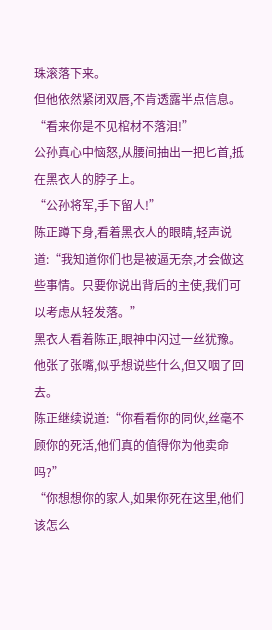珠滚落下来。
但他依然紧闭双唇,不肯透露半点信息。
“看来你是不见棺材不落泪!”
公孙真心中恼怒,从腰间抽出一把匕首,抵在黑衣人的脖子上。
“公孙将军,手下留人!”
陈正蹲下身,看着黑衣人的眼睛,轻声说道:“我知道你们也是被逼无奈,才会做这些事情。只要你说出背后的主使,我们可以考虑从轻发落。”
黑衣人看着陈正,眼神中闪过一丝犹豫。
他张了张嘴,似乎想说些什么,但又咽了回去。
陈正继续说道:“你看看你的同伙,丝毫不顾你的死活,他们真的值得你为他卖命吗?”
“你想想你的家人,如果你死在这里,他们该怎么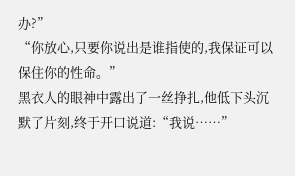办?”
“你放心,只要你说出是谁指使的,我保证可以保住你的性命。”
黑衣人的眼神中露出了一丝挣扎,他低下头沉默了片刻,终于开口说道:“我说……”